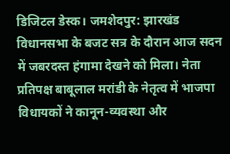डिजिटल डेस्क। जमशेदपुर: झारखंड विधानसभा के बजट सत्र के दौरान आज सदन में जबरदस्त हंगामा देखने को मिला। नेता प्रतिपक्ष बाबूलाल मरांडी के नेतृत्व में भाजपा विधायकों ने कानून-व्यवस्था और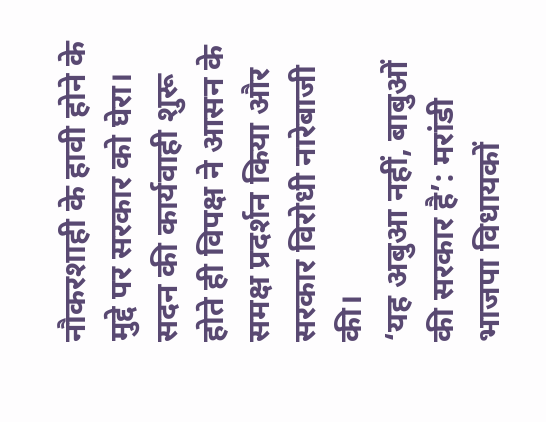नौकरशाही के हावी होने के मुद्दे पर सरकार को घेरा। सदन की कार्यवाही शुरू होते ही विपक्ष ने आसन के समक्ष प्रदर्शन किया और सरकार विरोधी नारेबाजी की।
‘यह अबुआ नहीं, बाबुओं की सरकार है’: मरांडी
भाजपा विधायकों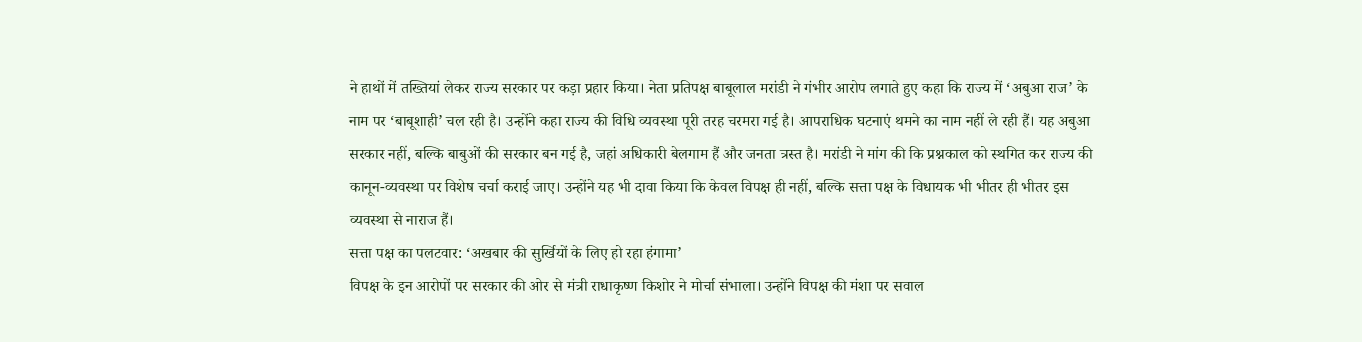ने हाथों में तख्तियां लेकर राज्य सरकार पर कड़ा प्रहार किया। नेता प्रतिपक्ष बाबूलाल मरांडी ने गंभीर आरोप लगाते हुए कहा कि राज्य में ‘अबुआ राज’ के नाम पर ‘बाबूशाही’ चल रही है। उन्होंने कहा राज्य की विधि व्यवस्था पूरी तरह चरमरा गई है। आपराधिक घटनाएं थमने का नाम नहीं ले रही हैं। यह अबुआ सरकार नहीं, बल्कि बाबुओं की सरकार बन गई है, जहां अधिकारी बेलगाम हैं और जनता त्रस्त है। मरांडी ने मांग की कि प्रश्नकाल को स्थगित कर राज्य की कानून-व्यवस्था पर विशेष चर्चा कराई जाए। उन्होंने यह भी दावा किया कि केवल विपक्ष ही नहीं, बल्कि सत्ता पक्ष के विधायक भी भीतर ही भीतर इस व्यवस्था से नाराज हैं।
सत्ता पक्ष का पलटवार: ‘अखबार की सुर्खियों के लिए हो रहा हंगामा’
विपक्ष के इन आरोपों पर सरकार की ओर से मंत्री राधाकृष्ण किशोर ने मोर्चा संभाला। उन्होंने विपक्ष की मंशा पर सवाल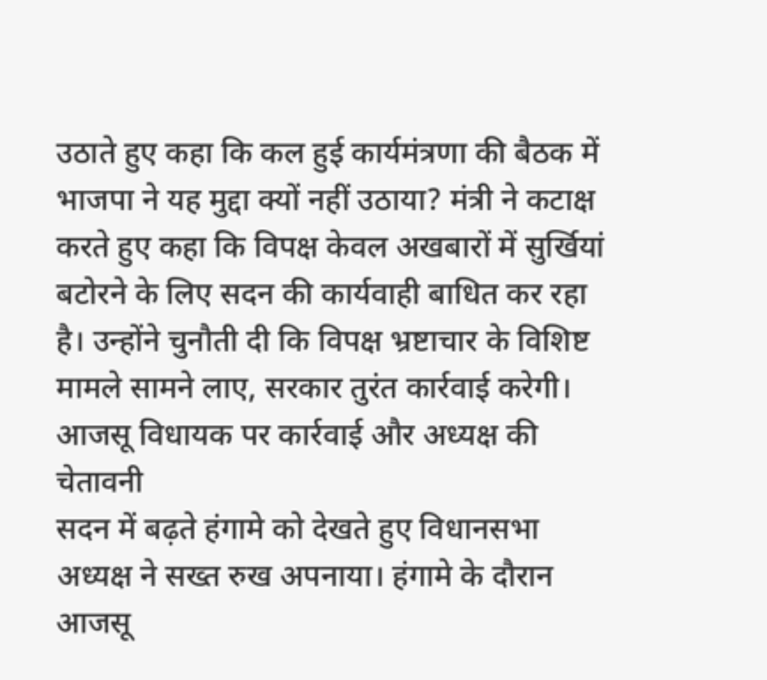उठाते हुए कहा कि कल हुई कार्यमंत्रणा की बैठक में भाजपा ने यह मुद्दा क्यों नहीं उठाया? मंत्री ने कटाक्ष करते हुए कहा कि विपक्ष केवल अखबारों में सुर्खियां बटोरने के लिए सदन की कार्यवाही बाधित कर रहा है। उन्होंने चुनौती दी कि विपक्ष भ्रष्टाचार के विशिष्ट मामले सामने लाए, सरकार तुरंत कार्रवाई करेगी।
आजसू विधायक पर कार्रवाई और अध्यक्ष की चेतावनी
सदन में बढ़ते हंगामे को देखते हुए विधानसभा अध्यक्ष ने सख्त रुख अपनाया। हंगामे के दौरान आजसू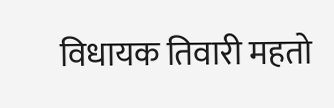विधायक तिवारी महतो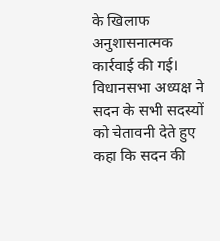के खिलाफ अनुशासनात्मक कार्रवाई की गई। विधानसभा अध्यक्ष ने सदन के सभी सदस्यों को चेतावनी देते हुए कहा कि सदन की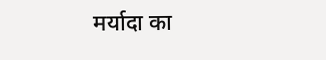मर्यादा का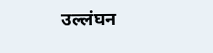उल्लंघन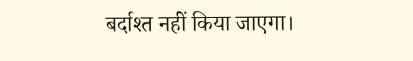बर्दाश्त नहीं किया जाएगा।